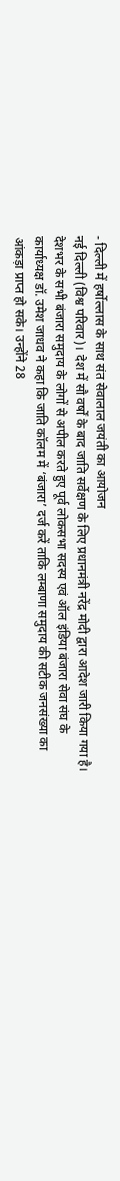- दिल्ली में हर्षोल्लास के साथ संत सेवालाल जयंती का आयोजन
नई दिल्ली (विश्व परिवार)। देश में सौ वर्षों के बाद जाति सर्वेक्षण के लिए प्रधानमंत्री नरेंद्र मोदी द्वारा आदेश जारी किया गया है। देशभर के सभी बंजारा समुदाय के लोगों से अपील करते हुए पूर्व लोकसभा सदस्य एवं ऑल इंडिया बंजारा सेवा संघ के कार्याध्यक्ष डॉ. उमेश जाधव ने कहा कि जाति कॉलम में ‘बंजारा’ दर्ज करें ताकि लम्बाणा समुदाय की सटीक जनसंख्या का आंकड़ा प्राप्त हो सके। उन्होंने 28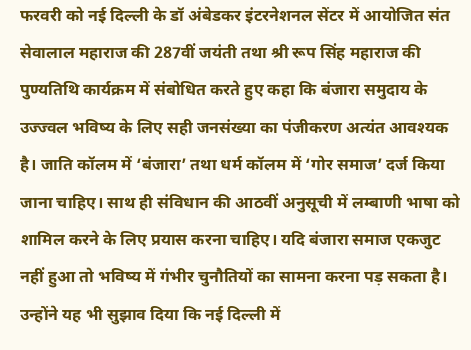फरवरी को नई दिल्ली के डॉ अंबेडकर इंटरनेशनल सेंटर में आयोजित संत सेवालाल महाराज की 287वीं जयंती तथा श्री रूप सिंह महाराज की पुण्यतिथि कार्यक्रम में संबोधित करते हुए कहा कि बंजारा समुदाय के उज्ज्वल भविष्य के लिए सही जनसंख्या का पंजीकरण अत्यंत आवश्यक है। जाति कॉलम में ‘बंजारा’ तथा धर्म कॉलम में ‘गोर समाज’ दर्ज किया जाना चाहिए। साथ ही संविधान की आठवीं अनुसूची में लम्बाणी भाषा को शामिल करने के लिए प्रयास करना चाहिए। यदि बंजारा समाज एकजुट नहीं हुआ तो भविष्य में गंभीर चुनौतियों का सामना करना पड़ सकता है। उन्होंने यह भी सुझाव दिया कि नई दिल्ली में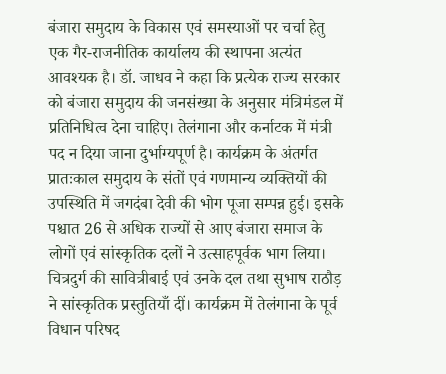बंजारा समुदाय के विकास एवं समस्याओं पर चर्चा हेतु एक गैर-राजनीतिक कार्यालय की स्थापना अत्यंत आवश्यक है। डॉ. जाधव ने कहा कि प्रत्येक राज्य सरकार को बंजारा समुदाय की जनसंख्या के अनुसार मंत्रिमंडल में प्रतिनिधित्व देना चाहिए। तेलंगाना और कर्नाटक में मंत्री पद न दिया जाना दुर्भाग्यपूर्ण है। कार्यक्रम के अंतर्गत प्रातःकाल समुदाय के संतों एवं गणमान्य व्यक्तियों की उपस्थिति में जगदंबा देवी की भोग पूजा सम्पन्न हुई। इसके पश्चात 26 से अधिक राज्यों से आए बंजारा समाज के लोगों एवं सांस्कृतिक दलों ने उत्साहपूर्वक भाग लिया। चित्रदुर्ग की सावित्रीबाई एवं उनके दल तथा सुभाष राठौड़ ने सांस्कृतिक प्रस्तुतियाँ दीं। कार्यक्रम में तेलंगाना के पूर्व विधान परिषद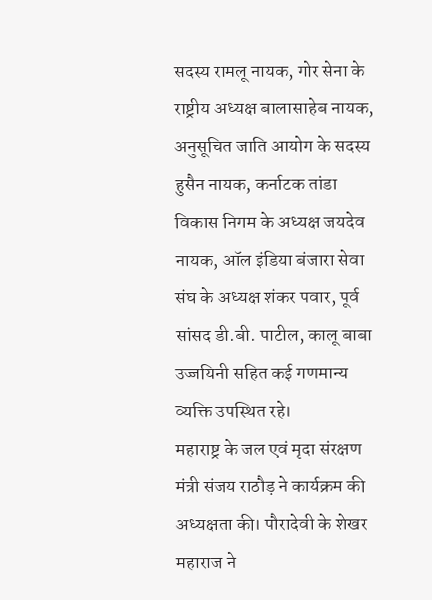सदस्य रामलू नायक, गोर सेना के राष्ट्रीय अध्यक्ष बालासाहेब नायक, अनुसूचित जाति आयोग के सदस्य हुसैन नायक, कर्नाटक तांडा विकास निगम के अध्यक्ष जयदेव नायक, ऑल इंडिया बंजारा सेवा संघ के अध्यक्ष शंकर पवार, पूर्व सांसद डी.बी. पाटील, कालू बाबा उज्जयिनी सहित कई गणमान्य व्यक्ति उपस्थित रहे।
महाराष्ट्र के जल एवं मृदा संरक्षण मंत्री संजय राठौड़ ने कार्यक्रम की अध्यक्षता की। पौरादेवी के शेखर महाराज ने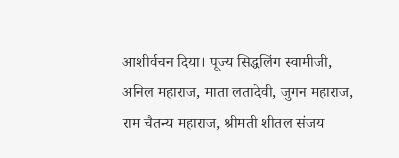आशीर्वचन दिया। पूज्य सिद्धलिंग स्वामीजी, अनिल महाराज, माता लतादेवी, जुगन महाराज, राम चैतन्य महाराज, श्रीमती शीतल संजय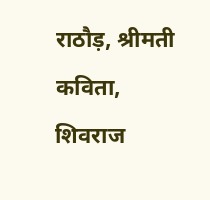राठौड़, श्रीमती कविता, शिवराज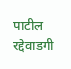पाटील रद्देवाडगी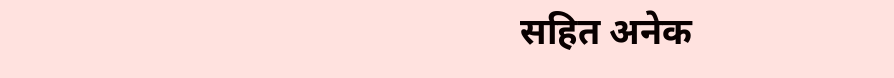सहित अनेक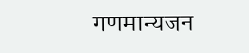गणमान्यजन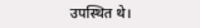उपस्थित थे।